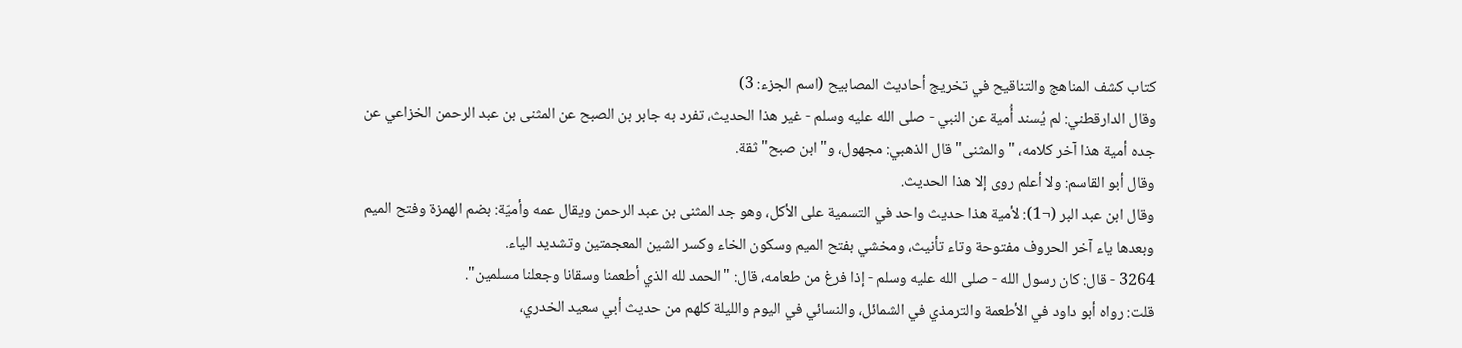كتاب كشف المناهج والتناقيح في تخريج أحاديث المصابيح (اسم الجزء: 3)
وقال الدارقطني: لم يُسند أُمية عن النبي - صلى الله عليه وسلم - غير هذا الحديث، تفرد به جابر بن الصبح عن المثنى بن عبد الرحمن الخزاعي عن جده أمية هذا آخر كلامه، "والمثنى" قال الذهبي: مجهول، و"ابن صبح" ثقة.
وقال أبو القاسم: ولا أعلم روى إلا هذا الحديث.
وقال ابن عبد البر (¬1): لأمية هذا حديث واحد في التسمية على الأكل، وهو جد المثنى بن عبد الرحمن ويقال عمه وأميّة: بضم الهمزة وفتح الميم وبعدها ياء آخر الحروف مفتوحة وتاء تأنيث، ومخشي بفتح الميم وسكون الخاء وكسر الشين المعجمتين وتشديد الياء.
3264 - قال: كان رسول الله - صلى الله عليه وسلم - إذا فرغ من طعامه، قال: "الحمد لله الذي أطعمنا وسقانا وجعلنا مسلمين".
قلت: رواه أبو داود في الأطعمة والترمذي في الشمائل، والنسائي في اليوم والليلة كلهم من حديث أبي سعيد الخدري،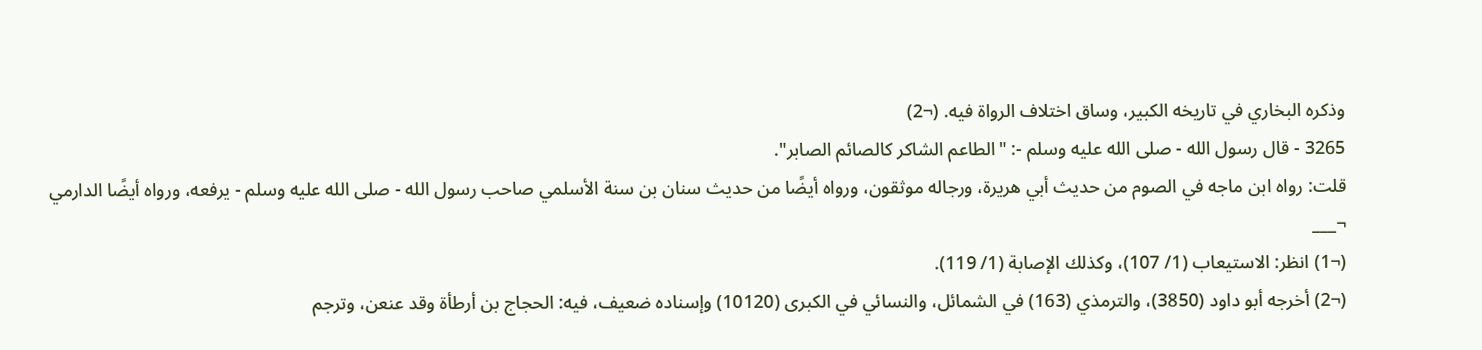وذكره البخاري في تاريخه الكبير، وساق اختلاف الرواة فيه. (¬2)
3265 - قال رسول الله - صلى الله عليه وسلم -: "الطاعم الشاكر كالصائم الصابر".
قلت: رواه ابن ماجه في الصوم من حديث أبي هريرة، ورجاله موثقون، ورواه أيضًا من حديث سنان بن سنة الأسلمي صاحب رسول الله - صلى الله عليه وسلم - يرفعه، ورواه أيضًا الدارمي
¬___
(¬1) انظر: الاستيعاب (1/ 107)، وكذلك الإصابة (1/ 119).
(¬2) أخرجه أبو داود (3850)، والترمذي (163) في الشمائل، والنسائي في الكبرى (10120) وإسناده ضعيف، فيه: الحجاج بن أرطأة وقد عنعن، وترجم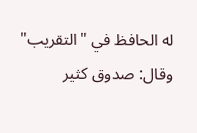له الحافظ في "التقريب" وقال: صدوق كثير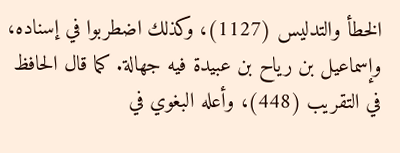الخطأ والتدليس (1127)، وكذلك اضطربوا في إسناده، وإسماعيل بن رياح بن عبيدة فيه جهالة. كما قال الحافظ في التقريب (448)، وأعله البغوي في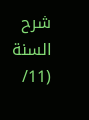شرح السنة (11/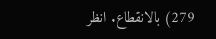279) بالانقطاع. انظر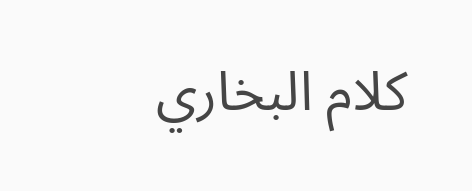كلام البخاري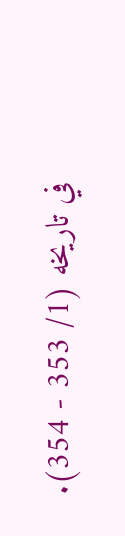في تاريخه (1/ 353 - 354).